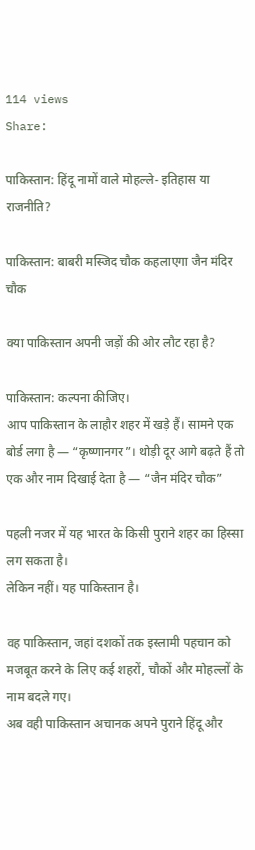114 views
Share:

पाकिस्तान: हिंदू नामों वाले मोहल्ले- इतिहास या राजनीति?

पाकिस्तान: बाबरी मस्जिद चौक कहलाएगा जैन मंदिर चौक

क्या पाकिस्तान अपनी जड़ों की ओर लौट रहा है?

पाकिस्तान: कल्पना कीजिए।
आप पाकिस्तान के लाहौर शहर में खड़े हैं। सामने एक बोर्ड लगा है — “कृष्णानगर”। थोड़ी दूर आगे बढ़ते हैं तो एक और नाम दिखाई देता है — “जैन मंदिर चौक”

पहली नजर में यह भारत के किसी पुराने शहर का हिस्सा लग सकता है।
लेकिन नहीं। यह पाकिस्तान है।

वह पाकिस्तान, जहां दशकों तक इस्लामी पहचान को मजबूत करने के लिए कई शहरों, चौकों और मोहल्लों के नाम बदले गए।
अब वही पाकिस्तान अचानक अपने पुराने हिंदू और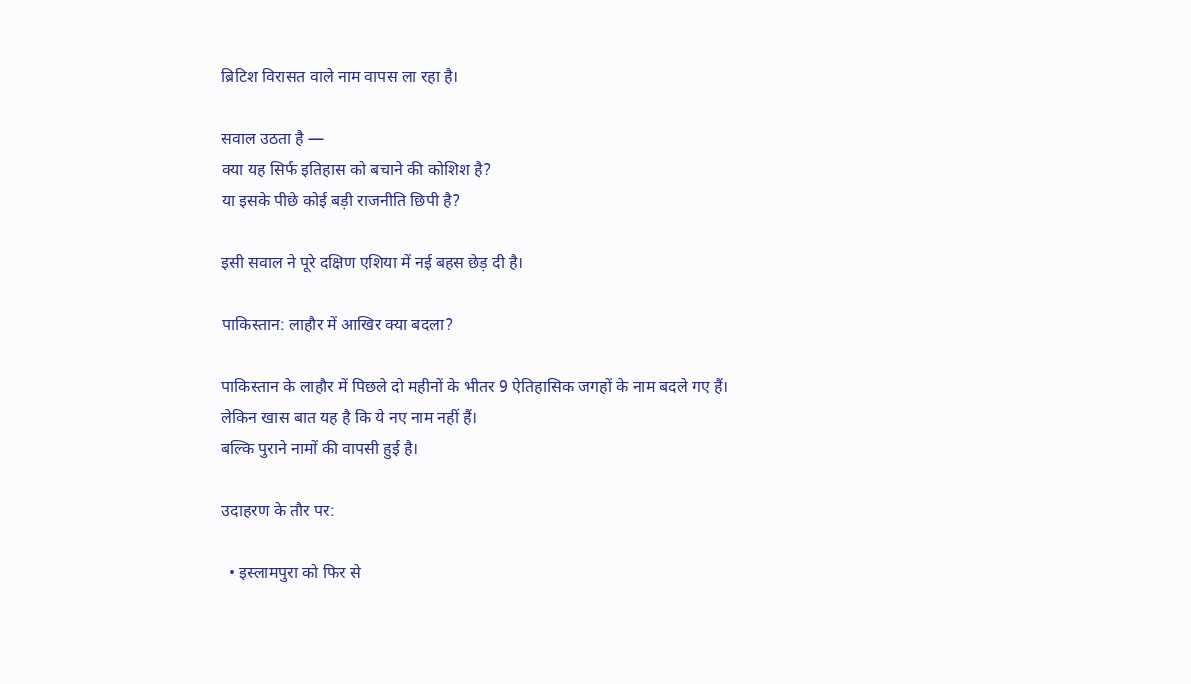ब्रिटिश विरासत वाले नाम वापस ला रहा है।

सवाल उठता है —
क्या यह सिर्फ इतिहास को बचाने की कोशिश है?
या इसके पीछे कोई बड़ी राजनीति छिपी है?

इसी सवाल ने पूरे दक्षिण एशिया में नई बहस छेड़ दी है।

पाकिस्तान: लाहौर में आखिर क्या बदला?

पाकिस्तान के लाहौर में पिछले दो महीनों के भीतर 9 ऐतिहासिक जगहों के नाम बदले गए हैं।
लेकिन खास बात यह है कि ये नए नाम नहीं हैं।
बल्कि पुराने नामों की वापसी हुई है।

उदाहरण के तौर पर:

  • इस्लामपुरा को फिर से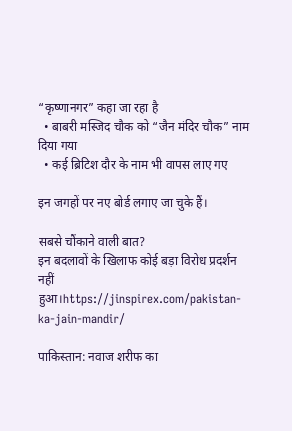“कृष्णानगर” कहा जा रहा है
  • बाबरी मस्जिद चौक को “जैन मंदिर चौक” नाम दिया गया
  • कई ब्रिटिश दौर के नाम भी वापस लाए गए

इन जगहों पर नए बोर्ड लगाए जा चुके हैं।

सबसे चौंकाने वाली बात?
इन बदलावों के खिलाफ कोई बड़ा विरोध प्रदर्शन नहीं हुआ।https://jinspirex.com/pakistan-ka-jain-mandir/

पाकिस्तान: नवाज शरीफ का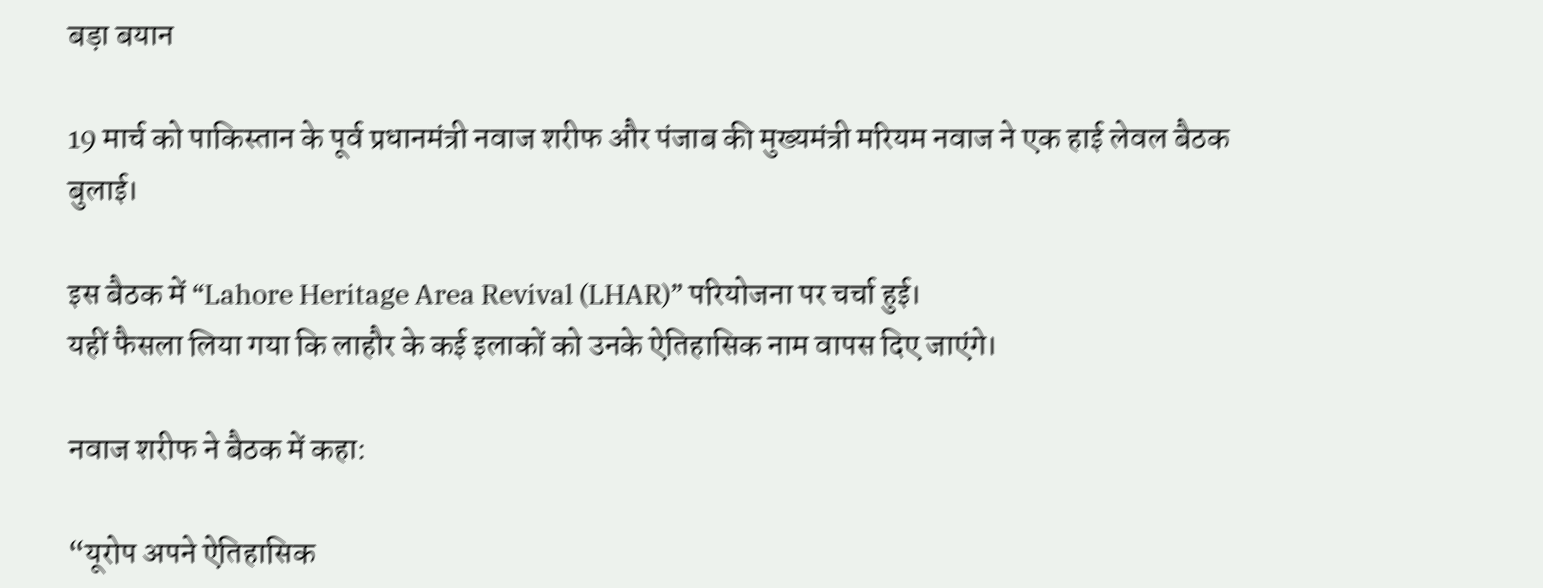बड़ा बयान

19 मार्च को पाकिस्तान के पूर्व प्रधानमंत्री नवाज शरीफ और पंजाब की मुख्यमंत्री मरियम नवाज ने एक हाई लेवल बैठक बुलाई।

इस बैठक में “Lahore Heritage Area Revival (LHAR)” परियोजना पर चर्चा हुई।
यहीं फैसला लिया गया कि लाहौर के कई इलाकों को उनके ऐतिहासिक नाम वापस दिए जाएंगे।

नवाज शरीफ ने बैठक में कहा:

“यूरोप अपने ऐतिहासिक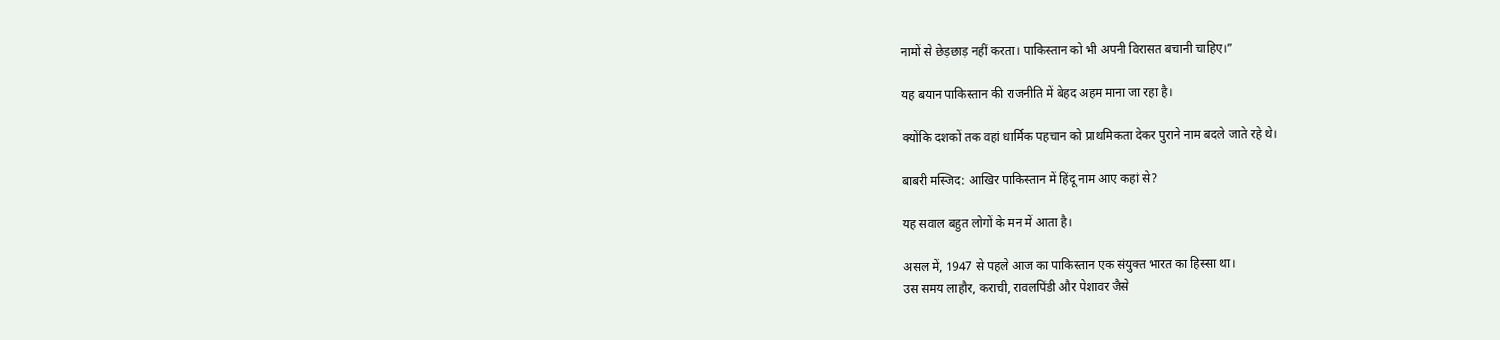नामों से छेड़छाड़ नहीं करता। पाकिस्तान को भी अपनी विरासत बचानी चाहिए।”

यह बयान पाकिस्तान की राजनीति में बेहद अहम माना जा रहा है।

क्योंकि दशकों तक वहां धार्मिक पहचान को प्राथमिकता देकर पुराने नाम बदले जाते रहे थे।

बाबरी मस्जिद: आखिर पाकिस्तान में हिंदू नाम आए कहां से?

यह सवाल बहुत लोगों के मन में आता है।

असल में, 1947 से पहले आज का पाकिस्तान एक संयुक्त भारत का हिस्सा था।
उस समय लाहौर, कराची, रावलपिंडी और पेशावर जैसे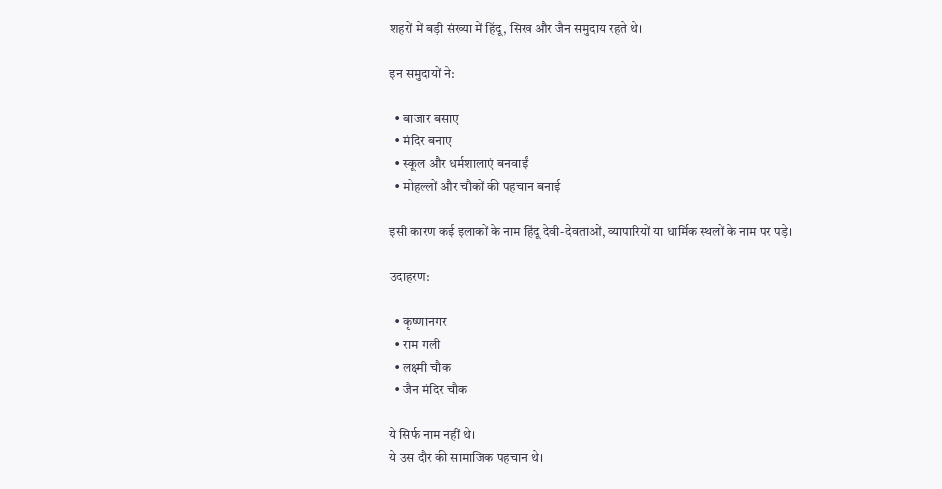शहरों में बड़ी संख्या में हिंदू, सिख और जैन समुदाय रहते थे।

इन समुदायों ने:

  • बाजार बसाए
  • मंदिर बनाए
  • स्कूल और धर्मशालाएं बनवाईं
  • मोहल्लों और चौकों की पहचान बनाई

इसी कारण कई इलाकों के नाम हिंदू देवी-देवताओं, व्यापारियों या धार्मिक स्थलों के नाम पर पड़े।

उदाहरण:

  • कृष्णानगर
  • राम गली
  • लक्ष्मी चौक
  • जैन मंदिर चौक

ये सिर्फ नाम नहीं थे।
ये उस दौर की सामाजिक पहचान थे।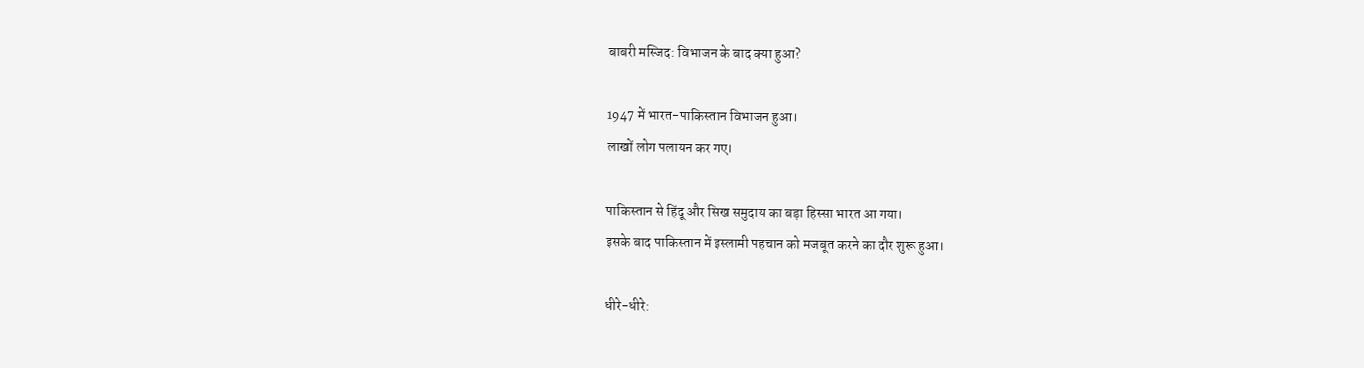बाबरी मस्जिद: विभाजन के बाद क्या हुआ?

1947 में भारत-पाकिस्तान विभाजन हुआ।
लाखों लोग पलायन कर गए।

पाकिस्तान से हिंदू और सिख समुदाय का बड़ा हिस्सा भारत आ गया।
इसके बाद पाकिस्तान में इस्लामी पहचान को मजबूत करने का दौर शुरू हुआ।

धीरे-धीरे: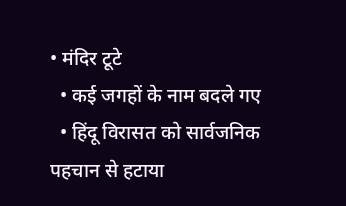• मंदिर टूटे
  • कई जगहों के नाम बदले गए
  • हिंदू विरासत को सार्वजनिक पहचान से हटाया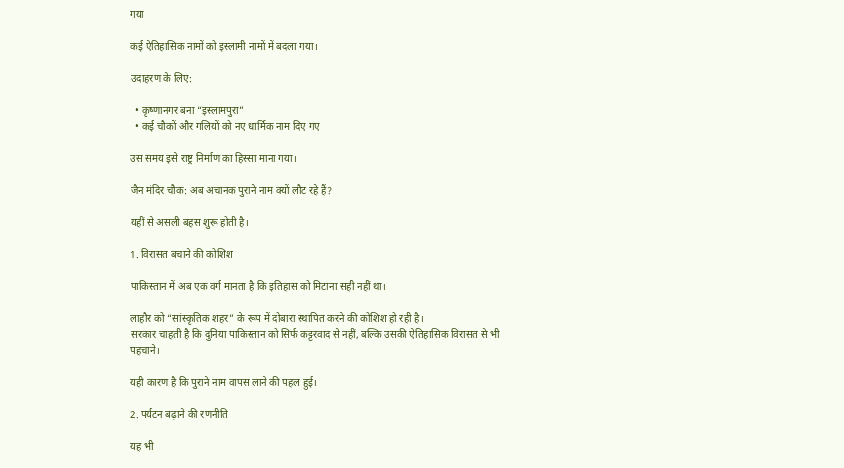गया

कई ऐतिहासिक नामों को इस्लामी नामों में बदला गया।

उदाहरण के लिए:

  • कृष्णानगर बना “इस्लामपुरा”
  • कई चौकों और गलियों को नए धार्मिक नाम दिए गए

उस समय इसे राष्ट्र निर्माण का हिस्सा माना गया।

जैन मंदिर चौक: अब अचानक पुराने नाम क्यों लौट रहे हैं?

यहीं से असली बहस शुरू होती है।

1. विरासत बचाने की कोशिश

पाकिस्तान में अब एक वर्ग मानता है कि इतिहास को मिटाना सही नहीं था।

लाहौर को “सांस्कृतिक शहर” के रूप में दोबारा स्थापित करने की कोशिश हो रही है।
सरकार चाहती है कि दुनिया पाकिस्तान को सिर्फ कट्टरवाद से नहीं, बल्कि उसकी ऐतिहासिक विरासत से भी पहचाने।

यही कारण है कि पुराने नाम वापस लाने की पहल हुई।

2. पर्यटन बढ़ाने की रणनीति

यह भी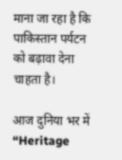माना जा रहा है कि पाकिस्तान पर्यटन को बढ़ावा देना चाहता है।

आज दुनिया भर में “Heritage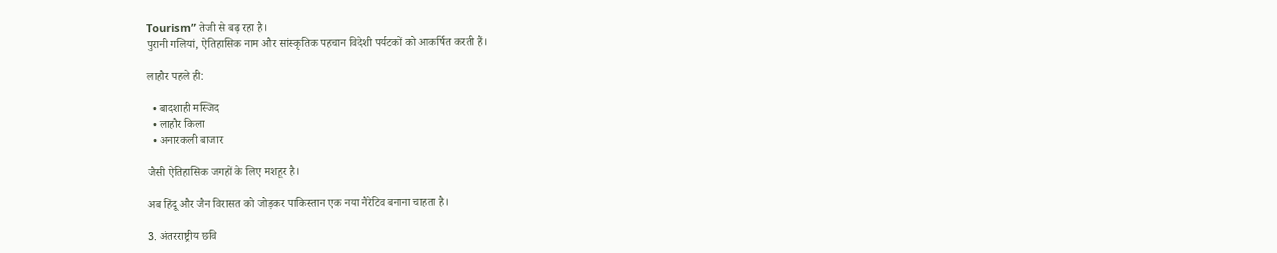Tourism” तेजी से बढ़ रहा है।
पुरानी गलियां, ऐतिहासिक नाम और सांस्कृतिक पहचान विदेशी पर्यटकों को आकर्षित करती हैं।

लाहौर पहले ही:

  • बादशाही मस्जिद
  • लाहौर किला
  • अनारकली बाजार

जैसी ऐतिहासिक जगहों के लिए मशहूर है।

अब हिंदू और जैन विरासत को जोड़कर पाकिस्तान एक नया नैरेटिव बनाना चाहता है।

3. अंतरराष्ट्रीय छवि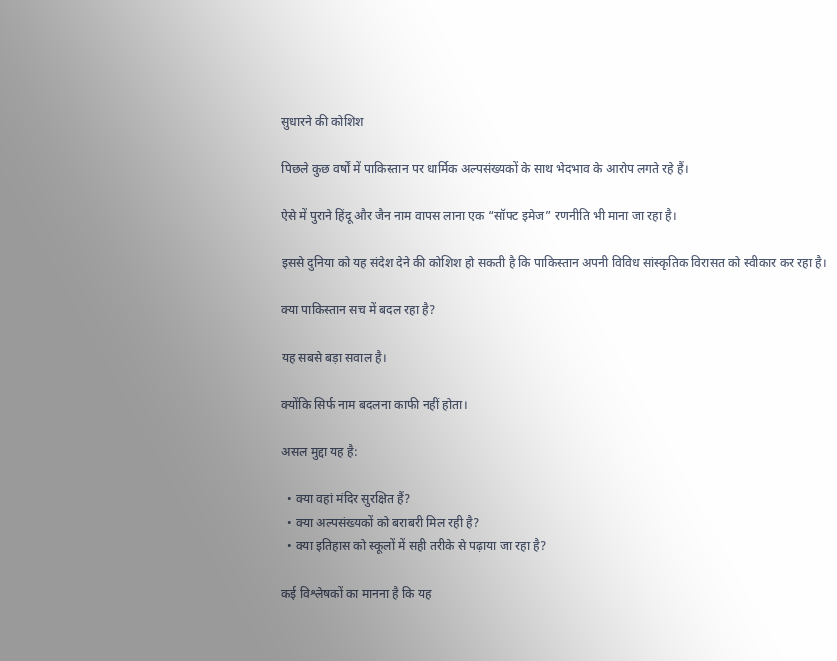सुधारने की कोशिश

पिछले कुछ वर्षों में पाकिस्तान पर धार्मिक अल्पसंख्यकों के साथ भेदभाव के आरोप लगते रहे हैं।

ऐसे में पुराने हिंदू और जैन नाम वापस लाना एक “सॉफ्ट इमेज” रणनीति भी माना जा रहा है।

इससे दुनिया को यह संदेश देने की कोशिश हो सकती है कि पाकिस्तान अपनी विविध सांस्कृतिक विरासत को स्वीकार कर रहा है।

क्या पाकिस्तान सच में बदल रहा है?

यह सबसे बड़ा सवाल है।

क्योंकि सिर्फ नाम बदलना काफी नहीं होता।

असल मुद्दा यह है:

  • क्या वहां मंदिर सुरक्षित हैं?
  • क्या अल्पसंख्यकों को बराबरी मिल रही है?
  • क्या इतिहास को स्कूलों में सही तरीके से पढ़ाया जा रहा है?

कई विश्लेषकों का मानना है कि यह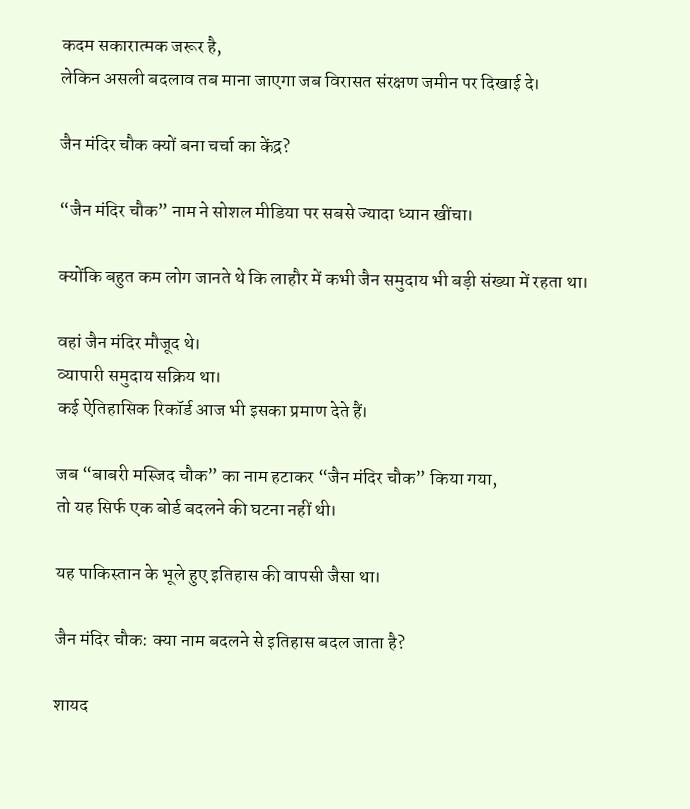कदम सकारात्मक जरूर है,
लेकिन असली बदलाव तब माना जाएगा जब विरासत संरक्षण जमीन पर दिखाई दे।

जैन मंदिर चौक क्यों बना चर्चा का केंद्र?

“जैन मंदिर चौक” नाम ने सोशल मीडिया पर सबसे ज्यादा ध्यान खींचा।

क्योंकि बहुत कम लोग जानते थे कि लाहौर में कभी जैन समुदाय भी बड़ी संख्या में रहता था।

वहां जैन मंदिर मौजूद थे।
व्यापारी समुदाय सक्रिय था।
कई ऐतिहासिक रिकॉर्ड आज भी इसका प्रमाण देते हैं।

जब “बाबरी मस्जिद चौक” का नाम हटाकर “जैन मंदिर चौक” किया गया,
तो यह सिर्फ एक बोर्ड बदलने की घटना नहीं थी।

यह पाकिस्तान के भूले हुए इतिहास की वापसी जैसा था।

जैन मंदिर चौक: क्या नाम बदलने से इतिहास बदल जाता है?

शायद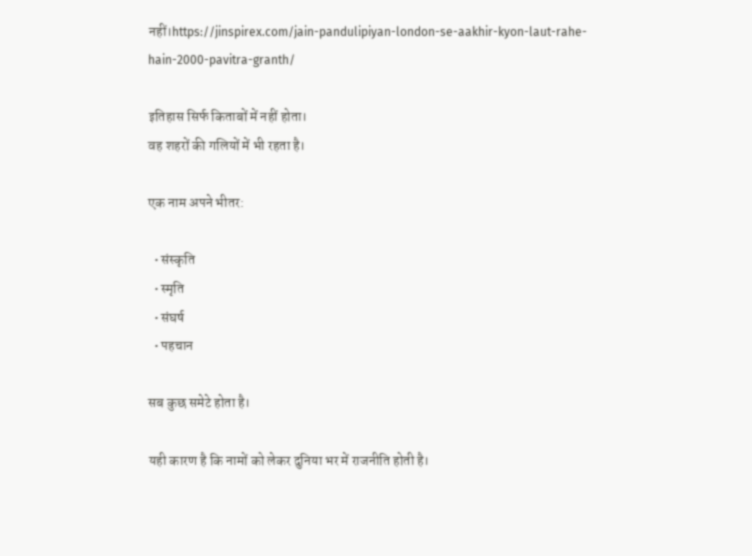नहीं।https://jinspirex.com/jain-pandulipiyan-london-se-aakhir-kyon-laut-rahe-hain-2000-pavitra-granth/

इतिहास सिर्फ किताबों में नहीं होता।
वह शहरों की गलियों में भी रहता है।

एक नाम अपने भीतर:

  • संस्कृति
  • स्मृति
  • संघर्ष
  • पहचान

सब कुछ समेटे होता है।

यही कारण है कि नामों को लेकर दुनिया भर में राजनीति होती है।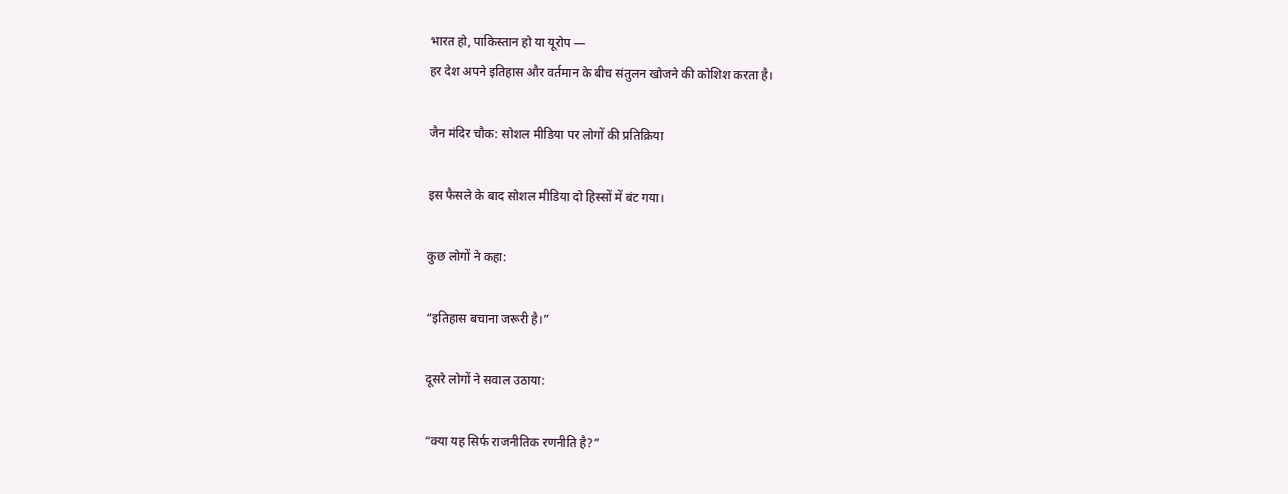भारत हो, पाकिस्तान हो या यूरोप —
हर देश अपने इतिहास और वर्तमान के बीच संतुलन खोजने की कोशिश करता है।

जैन मंदिर चौक: सोशल मीडिया पर लोगों की प्रतिक्रिया

इस फैसले के बाद सोशल मीडिया दो हिस्सों में बंट गया।

कुछ लोगों ने कहा:

“इतिहास बचाना जरूरी है।”

दूसरे लोगों ने सवाल उठाया:

“क्या यह सिर्फ राजनीतिक रणनीति है?”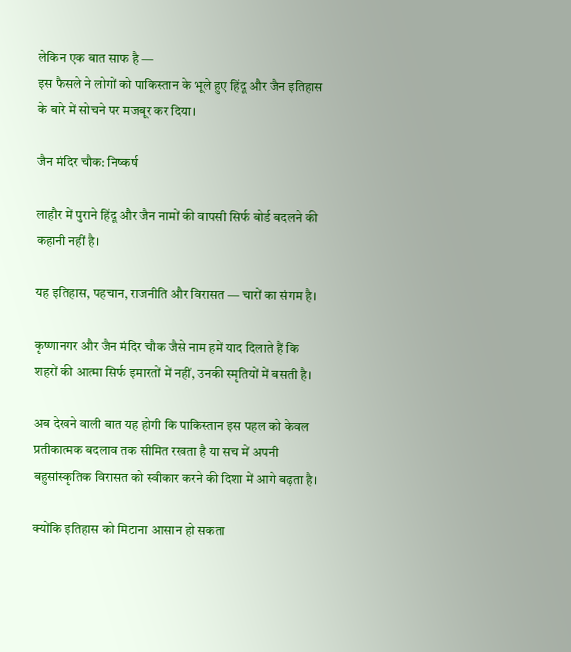लेकिन एक बात साफ है —
इस फैसले ने लोगों को पाकिस्तान के भूले हुए हिंदू और जैन इतिहास के बारे में सोचने पर मजबूर कर दिया।

जैन मंदिर चौक: निष्कर्ष

लाहौर में पुराने हिंदू और जैन नामों की वापसी सिर्फ बोर्ड बदलने की कहानी नहीं है।

यह इतिहास, पहचान, राजनीति और विरासत — चारों का संगम है।

कृष्णानगर और जैन मंदिर चौक जैसे नाम हमें याद दिलाते हैं कि शहरों की आत्मा सिर्फ इमारतों में नहीं, उनकी स्मृतियों में बसती है।

अब देखने वाली बात यह होगी कि पाकिस्तान इस पहल को केवल प्रतीकात्मक बदलाव तक सीमित रखता है या सच में अपनी बहुसांस्कृतिक विरासत को स्वीकार करने की दिशा में आगे बढ़ता है।

क्योंकि इतिहास को मिटाना आसान हो सकता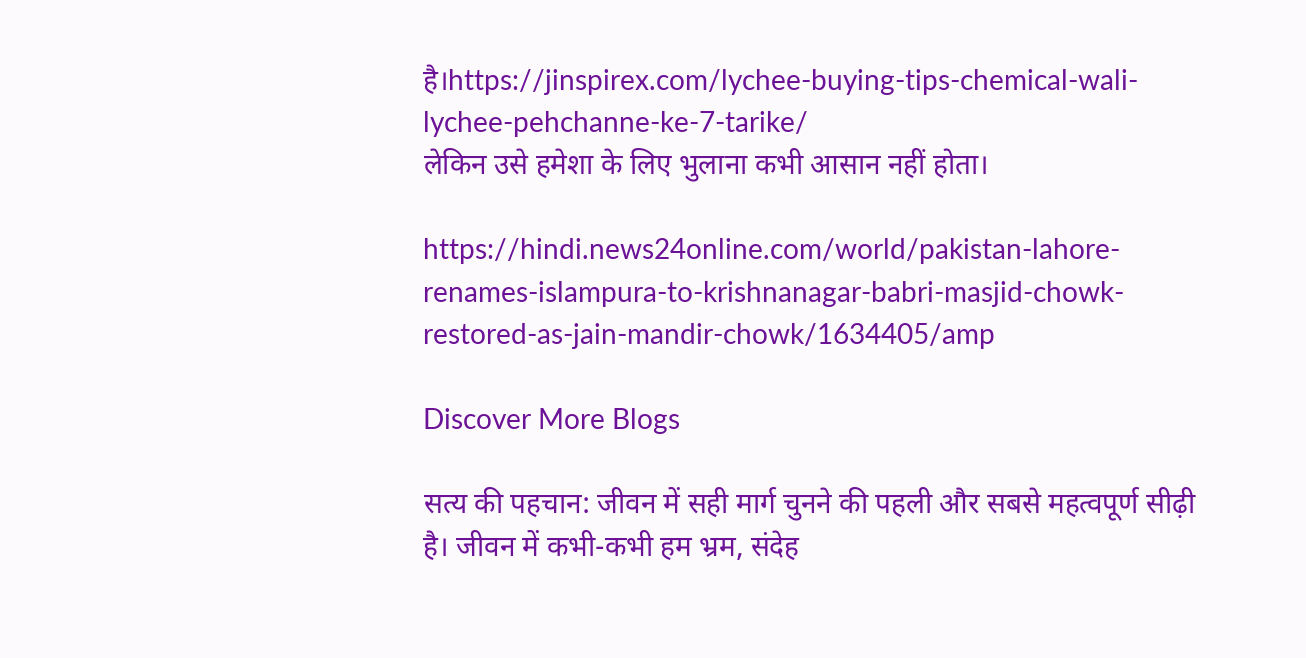है।https://jinspirex.com/lychee-buying-tips-chemical-wali-lychee-pehchanne-ke-7-tarike/
लेकिन उसे हमेशा के लिए भुलाना कभी आसान नहीं होता।

https://hindi.news24online.com/world/pakistan-lahore-renames-islampura-to-krishnanagar-babri-masjid-chowk-restored-as-jain-mandir-chowk/1634405/amp

Discover More Blogs

सत्य की पहचान: जीवन में सही मार्ग चुनने की पहली और सबसे महत्वपूर्ण सीढ़ी है। जीवन में कभी-कभी हम भ्रम, संदेह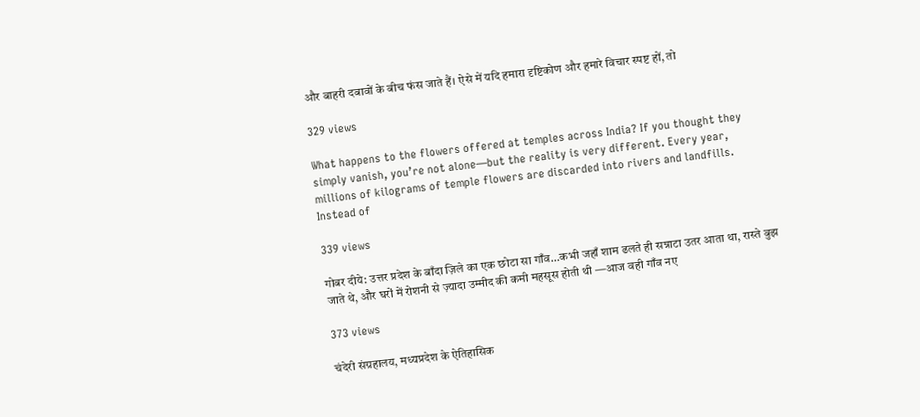और बाहरी दबावों के बीच फंस जाते हैं। ऐसे में यदि हमारा दृष्टिकोण और हमारे विचार स्पष्ट हों, तो

329 views

What happens to the flowers offered at temples across India? If you thought they simply vanish, you’re not alone—but the reality is very different. Every year, millions of kilograms of temple flowers are discarded into rivers and landfills. Instead of

339 views

गोबर दीये: उत्तर प्रदेश के बाँदा ज़िले का एक छोटा सा गाँव…कभी जहाँ शाम ढलते ही सन्नाटा उतर आता था, रास्ते बुझ जाते थे, और घरों में रोशनी से ज़्यादा उम्मीद की कमी महसूस होती थी —आज वही गाँव नए

373 views

चंदेरी संग्रहालय, मध्यप्रदेश के ऐतिहासिक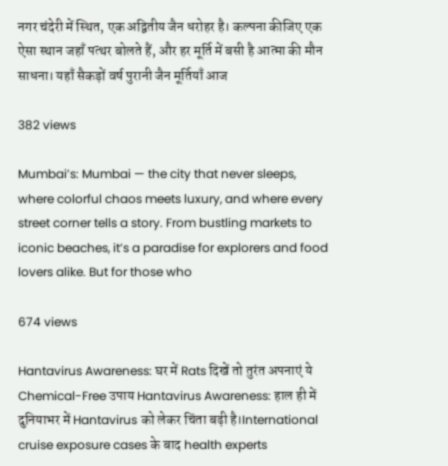नगर चंदेरी में स्थित, एक अद्वितीय जैन धरोहर है। कल्पना कीजिए एक ऐसा स्थान जहाँ पत्थर बोलते हैं, और हर मूर्ति में बसी है आत्मा की मौन साधना। यहाँ सैकड़ों वर्ष पुरानी जैन मूर्तियाँ आज

382 views

Mumbai’s: Mumbai — the city that never sleeps, where colorful chaos meets luxury, and where every street corner tells a story. From bustling markets to iconic beaches, it’s a paradise for explorers and food lovers alike. But for those who

674 views

Hantavirus Awareness: घर में Rats दिखें तो तुरंत अपनाएं ये Chemical-Free उपाय Hantavirus Awareness: हाल ही में दुनियाभर में Hantavirus को लेकर चिंता बढ़ी है।International cruise exposure cases के बाद health experts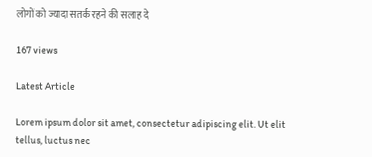लोगों को ज्यादा सतर्क रहने की सलाह दे

167 views

Latest Article

Lorem ipsum dolor sit amet, consectetur adipiscing elit. Ut elit tellus, luctus nec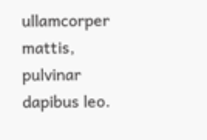ullamcorper mattis, pulvinar dapibus leo.